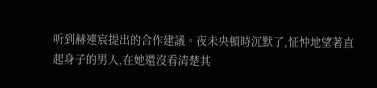听到赫連宸提出的合作建議。夜未央頓時沉默了,怔忡地望著直起身子的男人,在她還沒看清楚其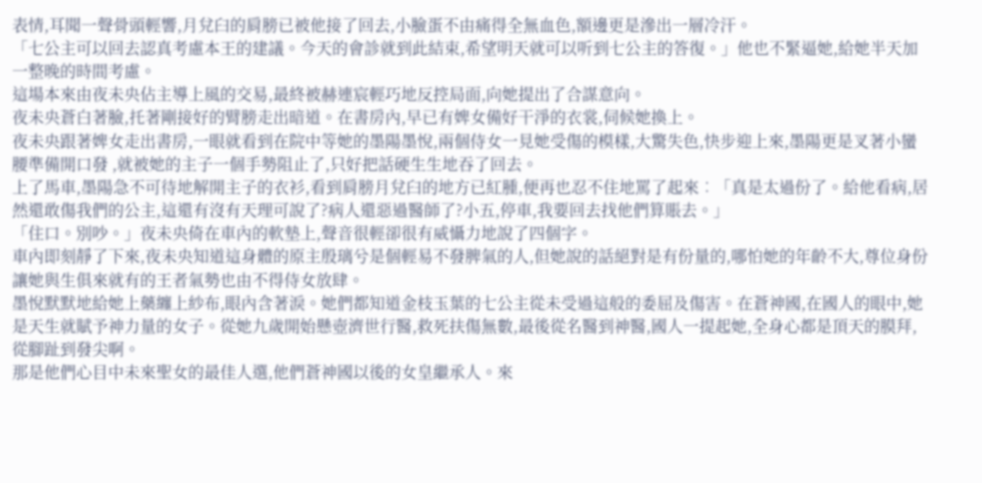表情,耳聞一聲骨頭輕響,月兌臼的肩膀已被他接了回去,小臉蛋不由痛得全無血色,額邊更是滲出一層冷汗。
「七公主可以回去認真考慮本王的建議。今天的會診就到此結束,希望明天就可以听到七公主的答復。」他也不緊逼她,給她半天加一整晚的時間考慮。
這場本來由夜未央佔主導上風的交易,最終被赫連宸輕巧地反控局面,向她提出了合謀意向。
夜未央蒼白著臉,托著剛接好的臂膀走出暗道。在書房內,早已有婢女備好干淨的衣裳,伺候她換上。
夜未央跟著婢女走出書房,一眼就看到在院中等她的墨陽墨悅,兩個侍女一見她受傷的模樣,大驚失色,快步迎上來,墨陽更是叉著小蠻腰準備開口發 ,就被她的主子一個手勢阻止了,只好把話硬生生地吞了回去。
上了馬車,墨陽急不可待地解開主子的衣衫,看到肩膀月兌臼的地方已紅腫,便再也忍不住地罵了起來︰「真是太過份了。給他看病,居然還敢傷我們的公主,這還有沒有天理可說了?病人還惡過醫師了?小五,停車,我要回去找他們算賬去。」
「住口。別吵。」夜未央倚在車內的軟墊上,聲音很輕卻很有威懾力地說了四個字。
車內即刻靜了下來,夜未央知道這身體的原主殷璃兮是個輕易不發脾氣的人,但她說的話絕對是有份量的,哪怕她的年齡不大,尊位身份讓她與生俱來就有的王者氣勢也由不得侍女放肆。
墨悅默默地給她上藥纏上紗布,眼內含著淚。她們都知道金枝玉葉的七公主從未受過這般的委屈及傷害。在蒼神國,在國人的眼中,她是天生就賦予神力量的女子。從她九歲開始懸壺濟世行醫,救死扶傷無數,最後從名醫到神醫,國人一提起她,全身心都是頂天的膜拜,從腳趾到發尖啊。
那是他們心目中未來聖女的最佳人選,他們蒼神國以後的女皇繼承人。來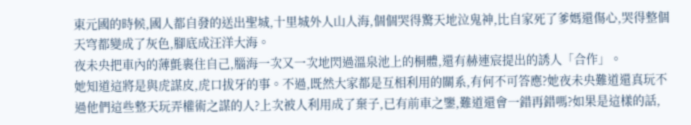東元國的時候,國人都自發的送出聖城,十里城外人山人海,個個哭得驚天地泣鬼神,比自家死了爹媽還傷心,哭得整個天穹都變成了灰色,腳底成汪洋大海。
夜未央把車內的薄氈裹住自己,腦海一次又一次地閃過溫泉池上的桐體,還有赫連宸提出的誘人「合作」。
她知道這將是與虎謀皮,虎口拔牙的事。不過,既然大家都是互相利用的關系,有何不可答應?她夜未央難道還真玩不過他們這些整天玩弄權術之謀的人?上次被人利用成了棄子,已有前車之鑒,難道還會一錯再錯嗎?如果是這樣的話,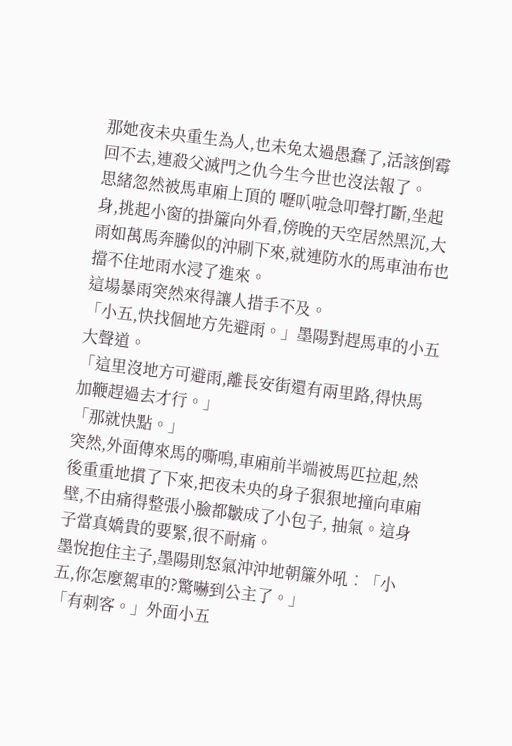那她夜未央重生為人,也未免太過愚蠢了,活該倒霉回不去,連殺父滅門之仇今生今世也沒法報了。
思緒忽然被馬車廂上頂的 嚦叭啦急叩聲打斷,坐起身,挑起小窗的掛簾向外看,傍晚的天空居然黑沉,大雨如萬馬奔騰似的沖刷下來,就連防水的馬車油布也擋不住地雨水浸了進來。
這場暴雨突然來得讓人措手不及。
「小五,快找個地方先避雨。」墨陽對趕馬車的小五大聲道。
「這里沒地方可避雨,離長安街還有兩里路,得快馬加鞭趕過去才行。」
「那就快點。」
突然,外面傳來馬的嘶鳴,車廂前半端被馬匹拉起,然後重重地摜了下來,把夜未央的身子狠狠地撞向車廂壁,不由痛得整張小臉都皺成了小包子, 抽氣。這身子當真嬌貴的要緊,很不耐痛。
墨悅抱住主子,墨陽則怒氣沖沖地朝簾外吼︰「小五,你怎麼駕車的?驚嚇到公主了。」
「有刺客。」外面小五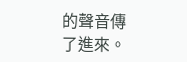的聲音傳了進來。